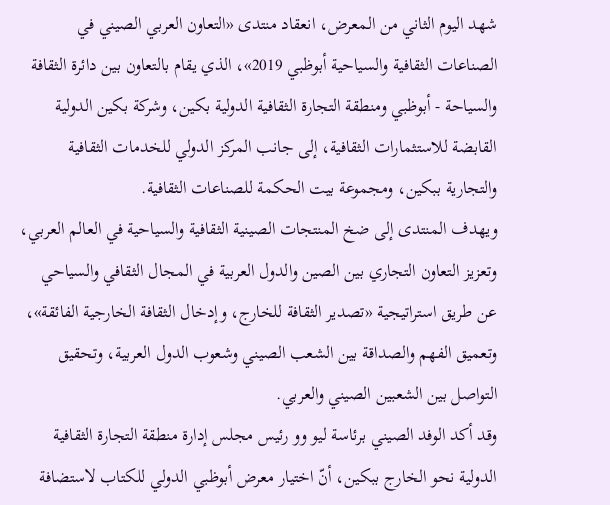شهد اليوم الثاني من المعرض، انعقاد منتدى «التعاون العربي الصيني في الصناعات الثقافية والسياحية أبوظبي 2019»، الذي يقام بالتعاون بين دائرة الثقافة والسياحة - أبوظبي ومنطقة التجارة الثقافية الدولية بكين، وشركة بكين الدولية القابضة للاستثمارات الثقافية، إلى جانب المركز الدولي للخدمات الثقافية والتجارية ببكين، ومجموعة بيت الحكمة للصناعات الثقافية.
ويهدف المنتدى إلى ضخ المنتجات الصينية الثقافية والسياحية في العالم العربي، وتعزيز التعاون التجاري بين الصين والدول العربية في المجال الثقافي والسياحي عن طريق استراتيجية «تصدير الثقافة للخارج، وإدخال الثقافة الخارجية الفائقة»، وتعميق الفهم والصداقة بين الشعب الصيني وشعوب الدول العربية، وتحقيق التواصل بين الشعبين الصيني والعربي.
وقد أكد الوفد الصيني برئاسة ليو وو رئيس مجلس إدارة منطقة التجارة الثقافية الدولية نحو الخارج ببكين، أنّ اختيار معرض أبوظبي الدولي للكتاب لاستضافة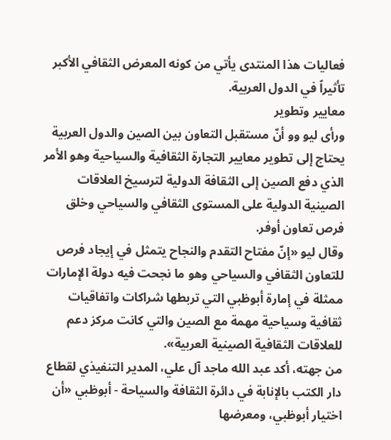فعاليات هذا المنتدى يأتي من كونه المعرض الثقافي الأكبر تأثيراً في الدول العربية.
معايير وتطوير
ورأى ليو وو أنّ مستقبل التعاون بين الصين والدول العربية يحتاج إلى تطوير معايير التجارة الثقافية والسياحية وهو الأمر الذي دفع الصين إلى الثقافة الدولية لترسيخ العلاقات الصينية الدولية على المستوى الثقافي والسياحي وخلق فرص تعاون أوفر.
وقال ليو «إنّ مفتاح التقدم والنجاح يتمثل في إيجاد فرص للتعاون الثقافي والسياحي وهو ما نجحت فيه دولة الإمارات ممثلة في إمارة أبوظبي التي تربطها شراكات واتفاقيات ثقافية وسياحية مهمة مع الصين والتي كانت مركز دعم للعلاقات الثقافية الصينية العربية».
من جهته، أكد عبد الله ماجد آل علي، المدير التنفيذي لقطاع دار الكتب بالإنابة في دائرة الثقافة والسياحة - أبوظبي «أن اختيار أبوظبي، ومعرضها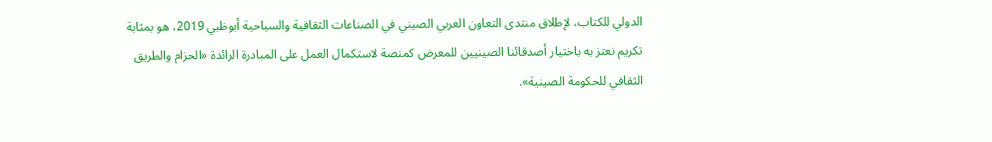الدولي للكتاب، لإطلاق منتدى التعاون العربي الصيني في الصناعات الثقافية والسياحية أبوظبي 2019، هو بمثابة تكريم نعتز به باختيار أصدقائنا الصينيين للمعرض كمنصة لاستكمال العمل على المبادرة الرائدة «الحزام والطريق الثقافي للحكومة الصينية».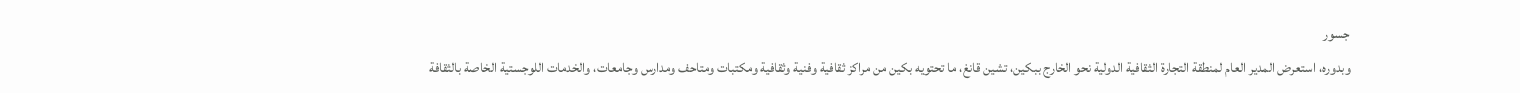جسور
وبدوره، استعرض المدير العام لمنطقة التجارة الثقافية الدولية نحو الخارج ببكين، تشين قانغ، ما تحتويه بكين من مراكز ثقافية وفنية وثقافية ومكتبات ومتاحف ومدارس وجامعات، والخدمات اللوجستية الخاصة بالثقافة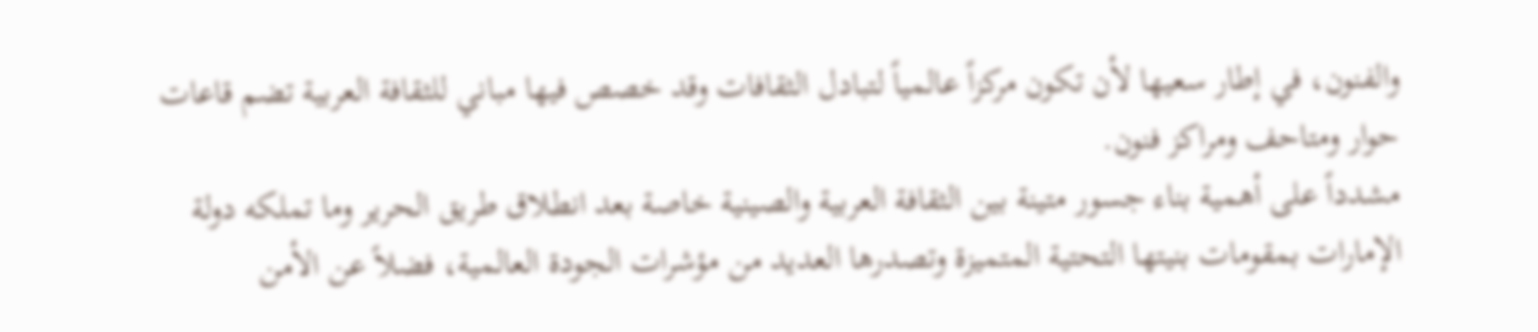والفنون، في إطار سعيها لأن تكون مركزاً عالمياً لتبادل الثقافات وقد خصص فيها مباني للثقافة العربية تضم قاعات حوار ومتاحف ومراكز فنون.
مشدداً على أهمية بناء جسور متينة بين الثقافة العربية والصينية خاصة بعد انطلاق طريق الحرير وما تملكه دولة الإمارات بمقومات بنيتها التحتية المتميزة وتصدرها العديد من مؤشرات الجودة العالمية، فضلاً عن الأمن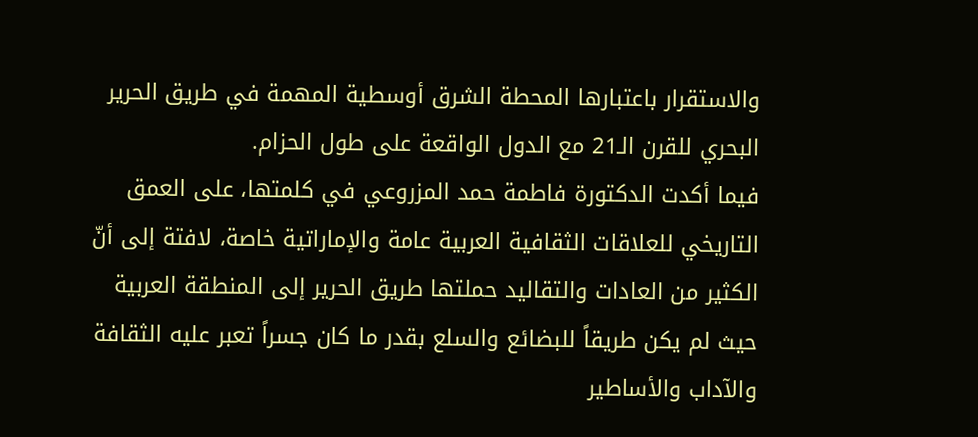والاستقرار باعتبارها المحطة الشرق أوسطية المهمة في طريق الحرير البحري للقرن الـ21 مع الدول الواقعة على طول الحزام.
فيما أكدت الدكتورة فاطمة حمد المزروعي في كلمتها، على العمق التاريخي للعلاقات الثقافية العربية عامة والإماراتية خاصة، لافتة إلى أنّ الكثير من العادات والتقاليد حملتها طريق الحرير إلى المنطقة العربية حيث لم يكن طريقاً للبضائع والسلع بقدر ما كان جسراً تعبر عليه الثقافة والآداب والأساطير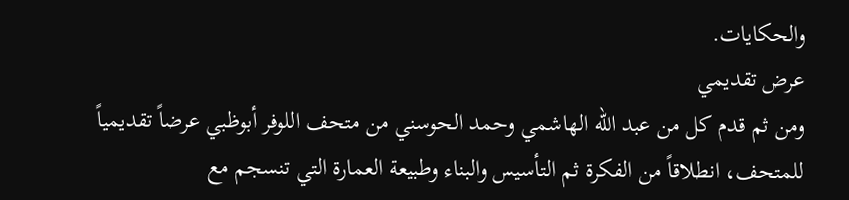والحكايات.
عرض تقديمي
ومن ثم قدم كل من عبد الله الهاشمي وحمد الحوسني من متحف اللوفر أبوظبي عرضاً تقديمياً للمتحف، انطلاقاً من الفكرة ثم التأسيس والبناء وطبيعة العمارة التي تنسجم مع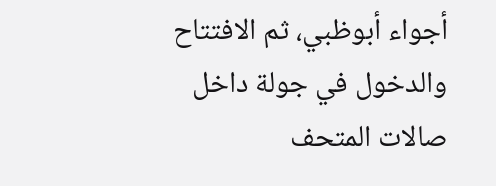أجواء أبوظبي، ثم الافتتاح والدخول في جولة داخل صالات المتحف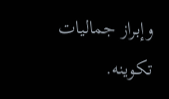وإبراز جماليات تكوينه.